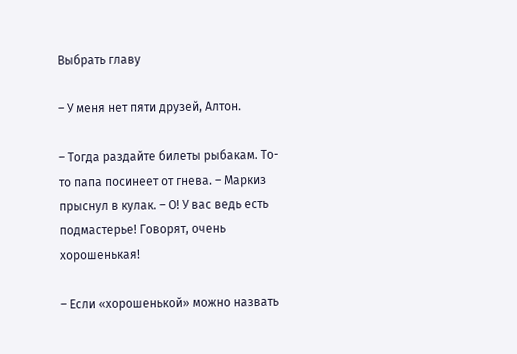Выбрать главу

– У меня нет пяти друзей, Алтон.

– Тогда раздайте билеты рыбакам. То-то папа посинеет от гнева. – Маркиз прыснул в кулак. – О! У вас ведь есть подмастерье! Говорят, очень хорошенькая!

– Если «хорошенькой» можно назвать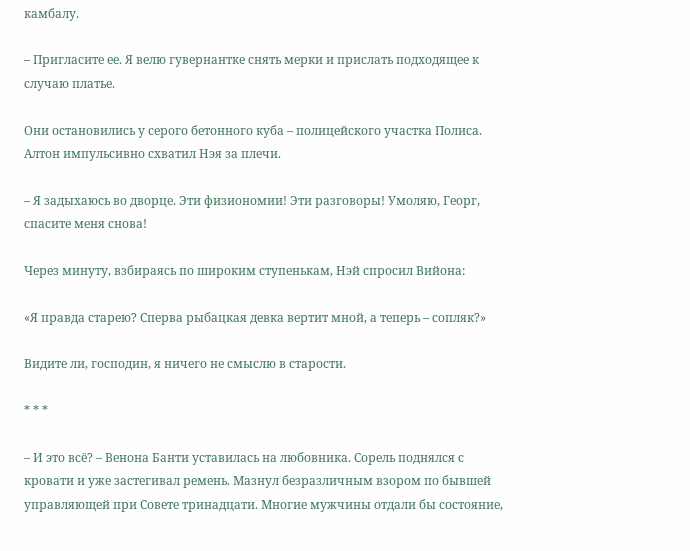камбалу.

– Пригласите ее. Я велю гувернантке снять мерки и прислать подходящее к случаю платье.

Они остановились у серого бетонного куба – полицейского участка Полиса. Алтон импульсивно схватил Нэя за плечи.

– Я задыхаюсь во дворце. Эти физиономии! Эти разговоры! Умоляю, Георг, спасите меня снова!

Через минуту, взбираясь по широким ступенькам, Нэй спросил Вийона:

«Я правда старею? Сперва рыбацкая девка вертит мной, а теперь – сопляк?»

Видите ли, господин, я ничего не смыслю в старости.

* * *

– И это всё? – Венона Банти уставилась на любовника. Сорель поднялся с кровати и уже застегивал ремень. Мазнул безразличным взором по бывшей управляющей при Совете тринадцати. Многие мужчины отдали бы состояние,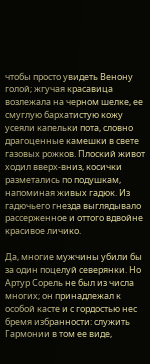чтобы просто увидеть Венону голой; жгучая красавица возлежала на черном шелке, ее смуглую бархатистую кожу усеяли капельки пота, словно драгоценные камешки в свете газовых рожков. Плоский живот ходил вверх-вниз, косички разметались по подушкам, напоминая живых гадюк. Из гадючьего гнезда выглядывало рассерженное и оттого вдвойне красивое личико.

Да, многие мужчины убили бы за один поцелуй северянки. Но Артур Сорель не был из числа многих; он принадлежал к особой касте и с гордостью нес бремя избранности: служить Гармонии в том ее виде,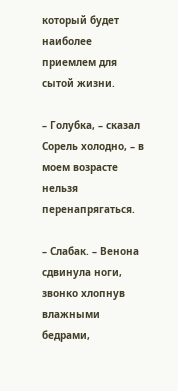который будет наиболее приемлем для сытой жизни.

– Голубка, – сказал Сорель холодно, – в моем возрасте нельзя перенапрягаться.

– Слабак. – Венона сдвинула ноги, звонко хлопнув влажными бедрами,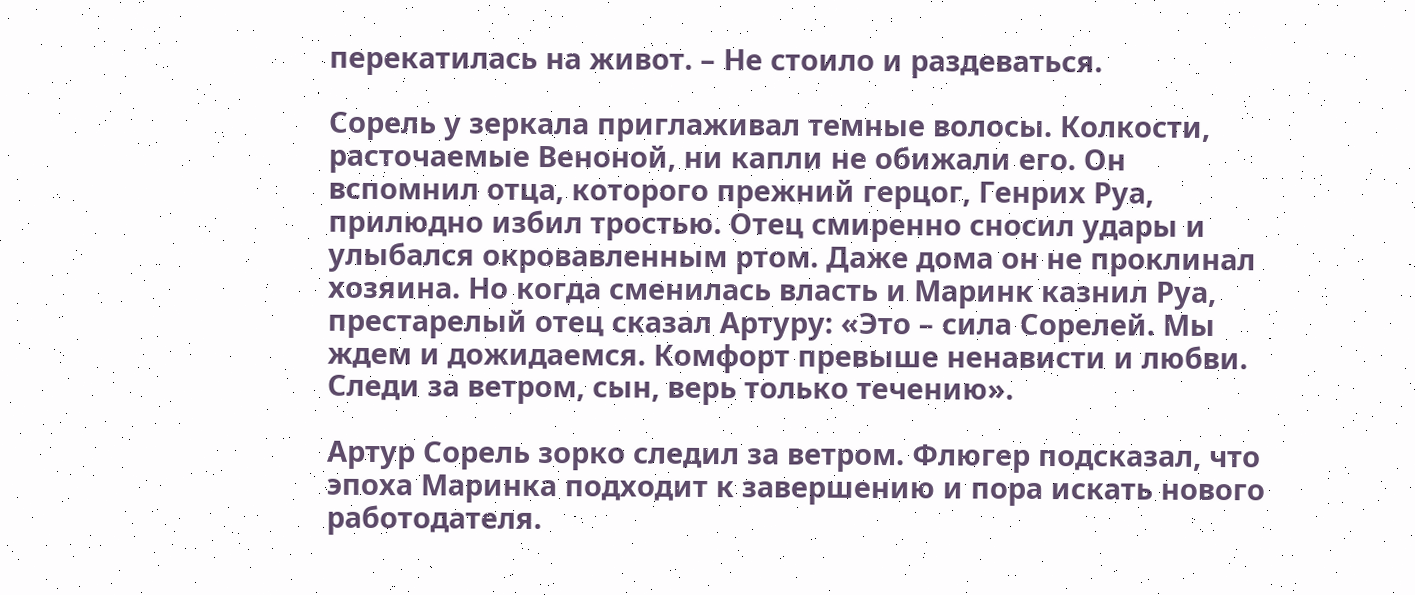перекатилась на живот. – Не стоило и раздеваться.

Сорель у зеркала приглаживал темные волосы. Колкости, расточаемые Веноной, ни капли не обижали его. Он вспомнил отца, которого прежний герцог, Генрих Руа, прилюдно избил тростью. Отец смиренно сносил удары и улыбался окровавленным ртом. Даже дома он не проклинал хозяина. Но когда сменилась власть и Маринк казнил Руа, престарелый отец сказал Артуру: «Это – сила Сорелей. Мы ждем и дожидаемся. Комфорт превыше ненависти и любви. Следи за ветром, сын, верь только течению».

Артур Сорель зорко следил за ветром. Флюгер подсказал, что эпоха Маринка подходит к завершению и пора искать нового работодателя.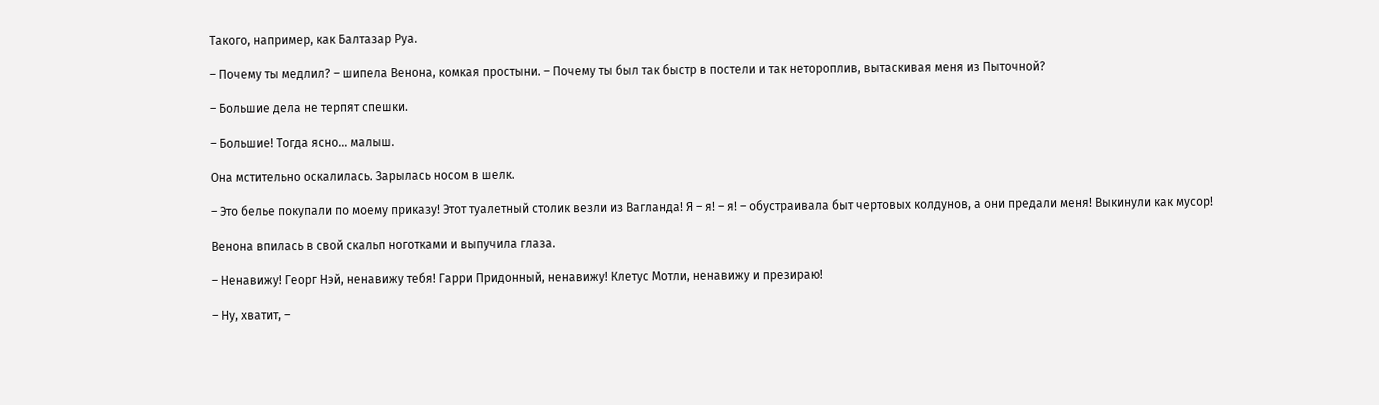Такого, например, как Балтазар Руа.

– Почему ты медлил? – шипела Венона, комкая простыни. – Почему ты был так быстр в постели и так нетороплив, вытаскивая меня из Пыточной?

– Большие дела не терпят спешки.

– Большие! Тогда ясно… малыш.

Она мстительно оскалилась. Зарылась носом в шелк.

– Это белье покупали по моему приказу! Этот туалетный столик везли из Вагланда! Я – я! – я! – обустраивала быт чертовых колдунов, а они предали меня! Выкинули как мусор!

Венона впилась в свой скальп ноготками и выпучила глаза.

– Ненавижу! Георг Нэй, ненавижу тебя! Гарри Придонный, ненавижу! Клетус Мотли, ненавижу и презираю!

– Ну, хватит, –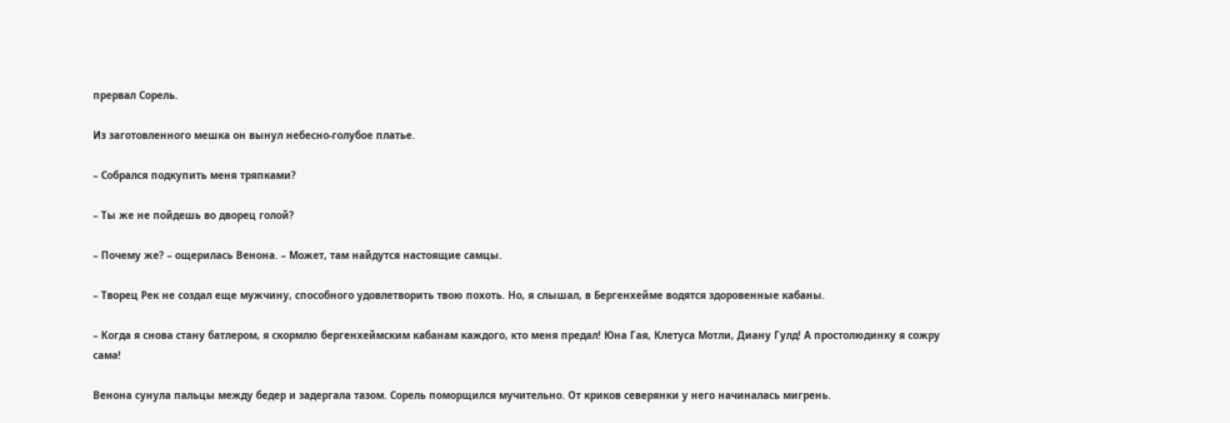прервал Сорель.

Из заготовленного мешка он вынул небесно-голубое платье.

– Собрался подкупить меня тряпками?

– Ты же не пойдешь во дворец голой?

– Почему же? – ощерилась Венона. – Может, там найдутся настоящие самцы.

– Творец Рек не создал еще мужчину, способного удовлетворить твою похоть. Но, я слышал, в Бергенхейме водятся здоровенные кабаны.

– Когда я снова стану батлером, я скормлю бергенхеймским кабанам каждого, кто меня предал! Юна Гая, Клетуса Мотли, Диану Гулд! А простолюдинку я сожру сама!

Венона сунула пальцы между бедер и задергала тазом. Сорель поморщился мучительно. От криков северянки у него начиналась мигрень.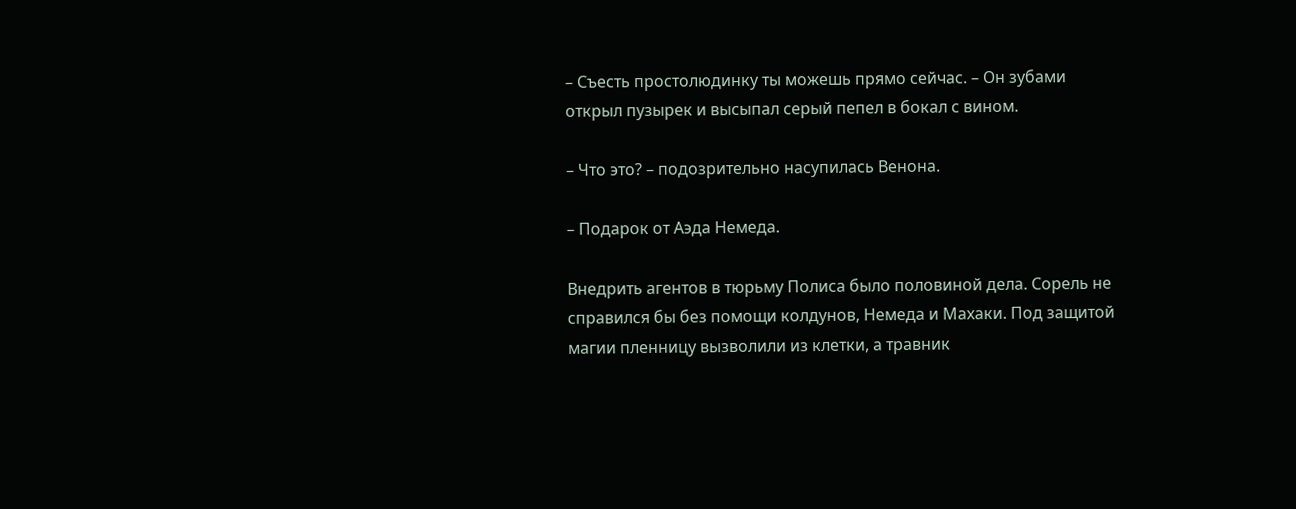– Съесть простолюдинку ты можешь прямо сейчас. – Он зубами открыл пузырек и высыпал серый пепел в бокал с вином.

– Что это? – подозрительно насупилась Венона.

– Подарок от Аэда Немеда.

Внедрить агентов в тюрьму Полиса было половиной дела. Сорель не справился бы без помощи колдунов, Немеда и Махаки. Под защитой магии пленницу вызволили из клетки, а травник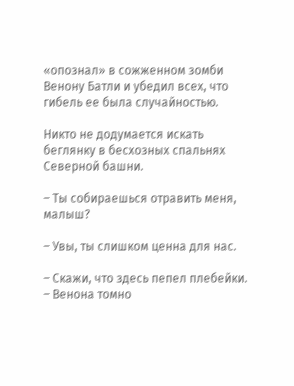«опознал» в сожженном зомби Венону Батли и убедил всех, что гибель ее была случайностью.

Никто не додумается искать беглянку в бесхозных спальнях Северной башни.

– Ты собираешься отравить меня, малыш?

– Увы, ты слишком ценна для нас.

– Скажи, что здесь пепел плебейки. – Венона томно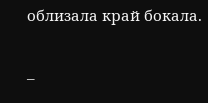облизала край бокала.

–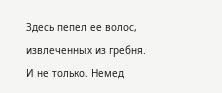Здесь пепел ее волос, извлеченных из гребня. И не только. Немед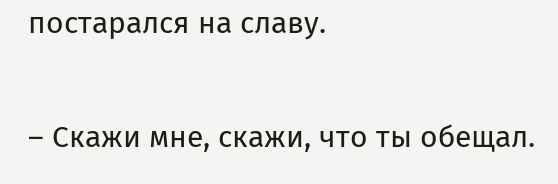постарался на славу.

– Скажи мне, скажи, что ты обещал.